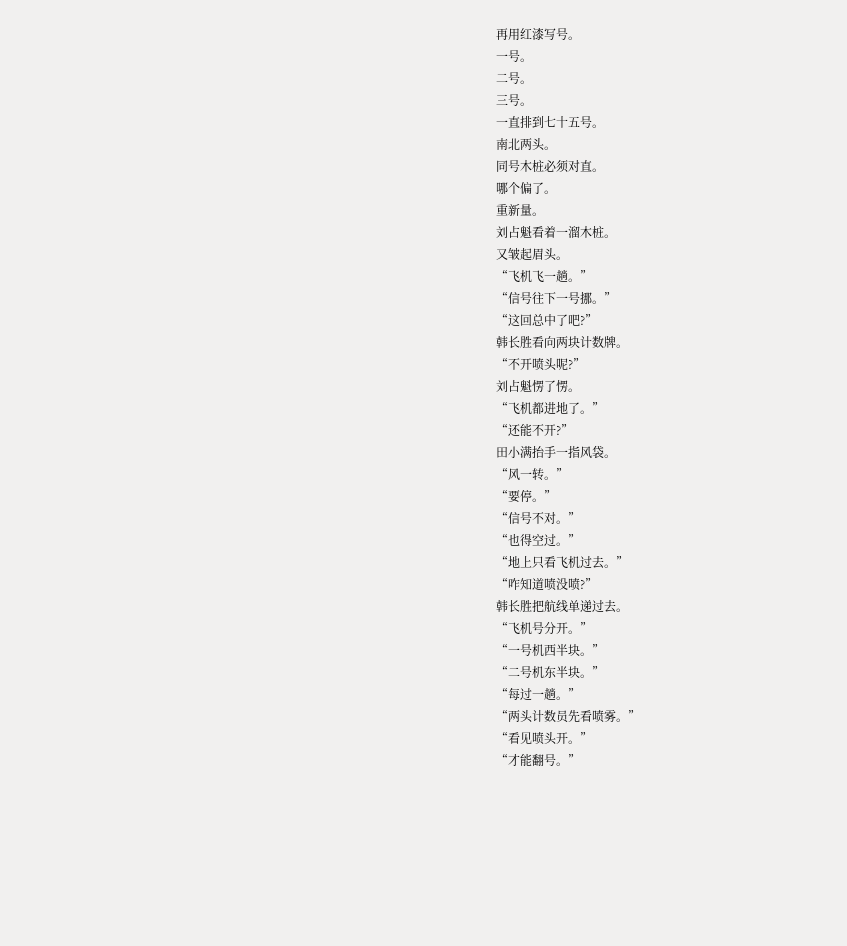再用红漆写号。
一号。
二号。
三号。
一直排到七十五号。
南北两头。
同号木桩必须对直。
哪个偏了。
重新量。
刘占魁看着一溜木桩。
又皱起眉头。
“飞机飞一趟。”
“信号往下一号挪。”
“这回总中了吧?”
韩长胜看向两块计数牌。
“不开喷头呢?”
刘占魁愣了愣。
“飞机都进地了。”
“还能不开?”
田小满抬手一指风袋。
“风一转。”
“要停。”
“信号不对。”
“也得空过。”
“地上只看飞机过去。”
“咋知道喷没喷?”
韩长胜把航线单递过去。
“飞机号分开。”
“一号机西半块。”
“二号机东半块。”
“每过一趟。”
“两头计数员先看喷雾。”
“看见喷头开。”
“才能翻号。”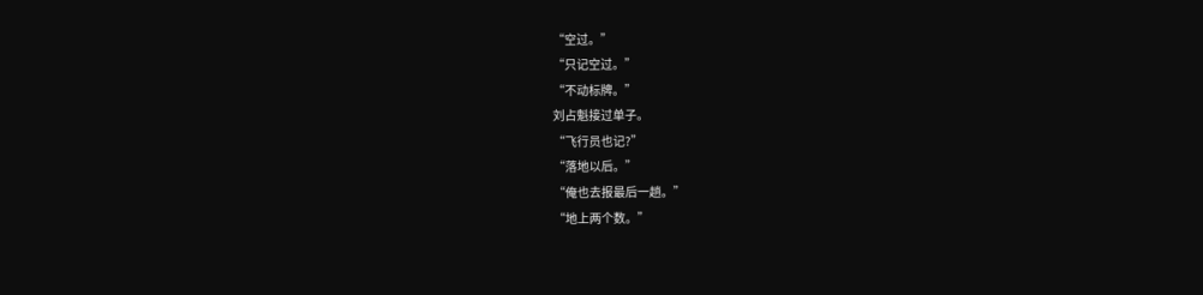“空过。”
“只记空过。”
“不动标牌。”
刘占魁接过单子。
“飞行员也记?”
“落地以后。”
“俺也去报最后一趟。”
“地上两个数。”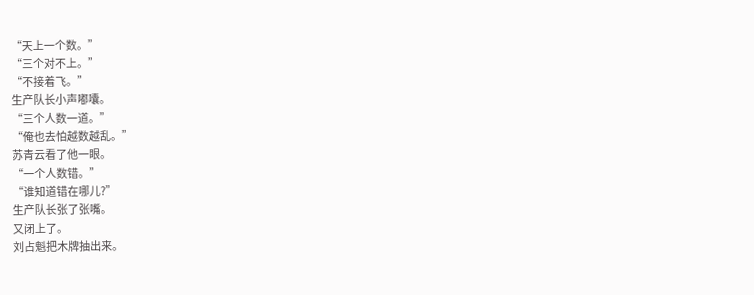“天上一个数。”
“三个对不上。”
“不接着飞。”
生产队长小声嘟囔。
“三个人数一道。”
“俺也去怕越数越乱。”
苏青云看了他一眼。
“一个人数错。”
“谁知道错在哪儿?”
生产队长张了张嘴。
又闭上了。
刘占魁把木牌抽出来。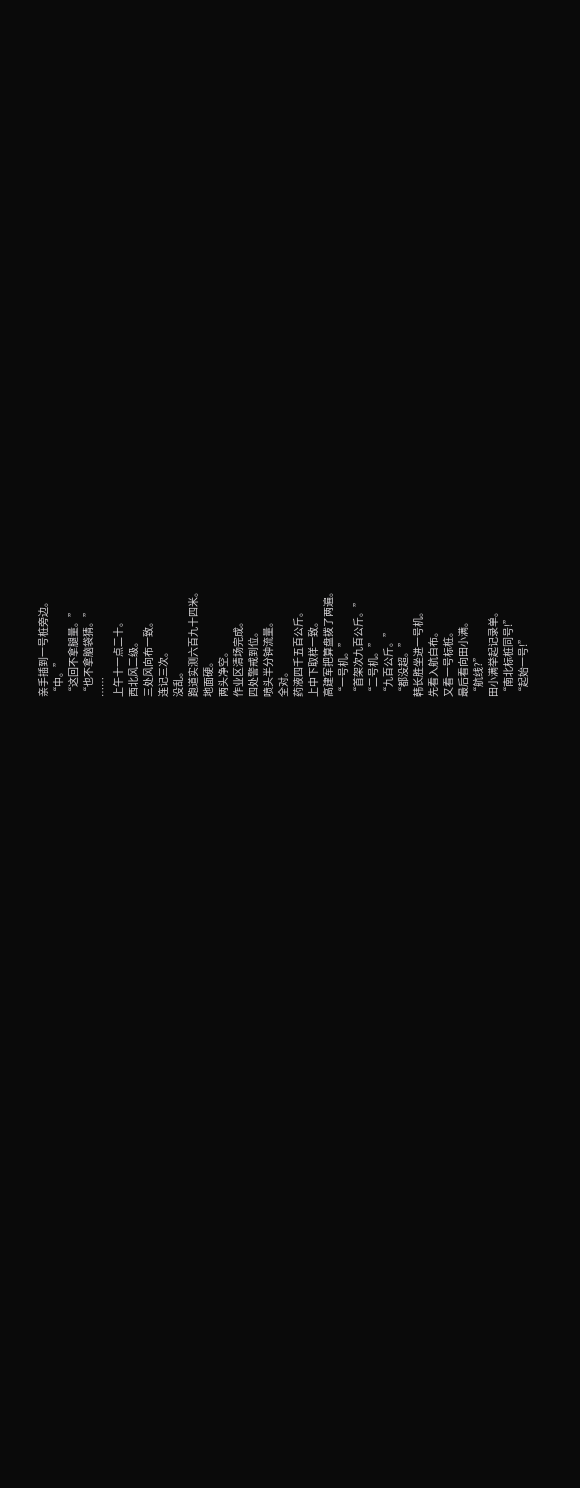亲手插到一号桩旁边。
“中。”
“这回不拿腿量。”
“也不拿脑袋猜。”
……
上午十一点二十。
西北风二级。
三处风向布一致。
连记三次。
没乱。
跑道实测六百九十四米。
地面硬。
两头净空。
作业区清场完成。
四处警戒到位。
喷头半分钟流量。
全对。
药液四千五百公斤。
上中下取样一致。
高建军把算盘拨了两遍。
“一号机。”
“首架次九百公斤。”
“二号机。”
“九百公斤。”
“都没超。”
韩长胜坐进一号机。
先看入航白布。
又看一号标桩。
最后看向田小满。
“航线?”
田小满举起记录单。
“南北标桩同号!”
“起始一号!”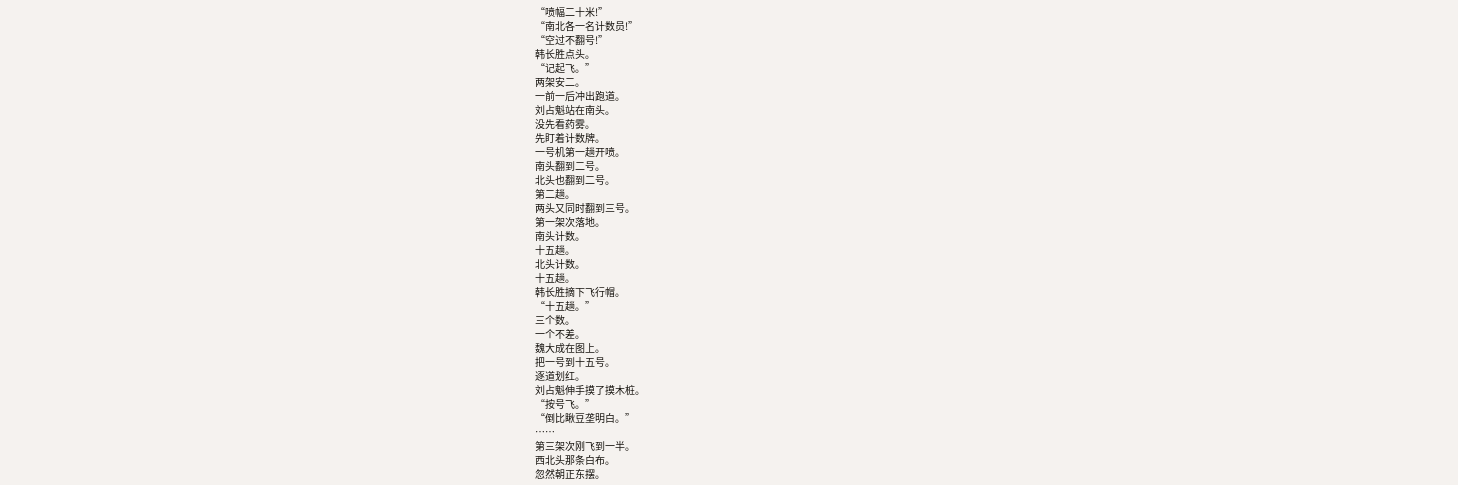“喷幅二十米!”
“南北各一名计数员!”
“空过不翻号!”
韩长胜点头。
“记起飞。”
两架安二。
一前一后冲出跑道。
刘占魁站在南头。
没先看药雾。
先盯着计数牌。
一号机第一趟开喷。
南头翻到二号。
北头也翻到二号。
第二趟。
两头又同时翻到三号。
第一架次落地。
南头计数。
十五趟。
北头计数。
十五趟。
韩长胜摘下飞行帽。
“十五趟。”
三个数。
一个不差。
魏大成在图上。
把一号到十五号。
逐道划红。
刘占魁伸手摸了摸木桩。
“按号飞。”
“倒比瞅豆垄明白。”
……
第三架次刚飞到一半。
西北头那条白布。
忽然朝正东摆。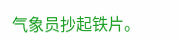气象员抄起铁片。